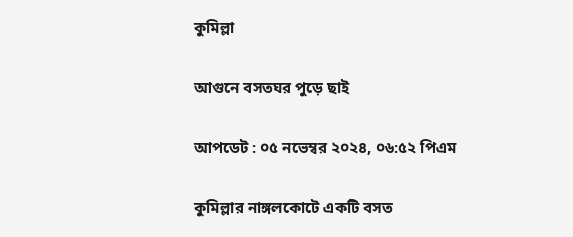কুমিল্লা

আগুনে বসতঘর পুড়ে ছাই

আপডেট : ০৫ নভেম্বর ২০২৪, ০৬:৫২ পিএম

কুমিল্লার নাঙ্গলকোটে একটি বসত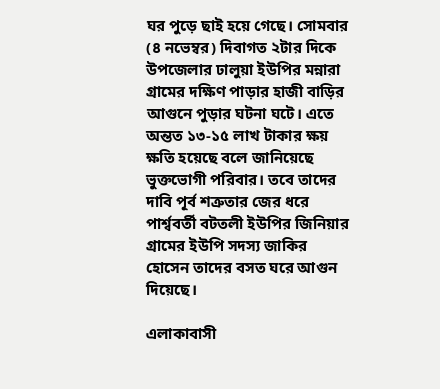ঘর পুড়ে ছাই হয়ে গেছে। সোমবার (৪ নভেম্বর) দিবাগত ২টার দিকে উপজেলার ঢালুয়া ইউপির মন্নারা গ্রামের দক্ষিণ পাড়ার হাজী বাড়ির আগুনে পুড়ার ঘটনা ঘটে। এতে অন্তত ১৩-১৫ লাখ টাকার ক্ষয় ক্ষতি হয়েছে বলে জানিয়েছে ভুক্তভোগী পরিবার। তবে তাদের দাবি পূর্ব শত্রুতার জের ধরে পার্শ্ববর্তী বটতলী ইউপির জিনিয়ার গ্রামের ইউপি সদস্য জাকির হোসেন তাদের বসত ঘরে আগুন দিয়েছে।

এলাকাবাসী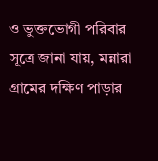ও ভুক্তভোগী পরিবার সূত্রে জানা যায়, মন্নারা গ্রামের দক্ষিণ পাড়ার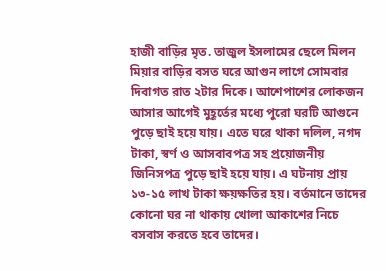হাজী বাড়ির মৃত. তাজুল ইসলামের ছেলে মিলন মিয়ার বাড়ির বসত ঘরে আগুন লাগে সোমবার দিবাগত রাত ২টার দিকে। আশেপাশের লোকজন আসার আগেই মুহূর্তের মধ্যে পুরো ঘরটি আগুনে পুড়ে ছাই হয়ে যায়। এতে ঘরে থাকা দলিল, নগদ টাকা, স্বর্ণ ও আসবাবপত্র সহ প্রয়োজনীয় জিনিসপত্র পুড়ে ছাই হয়ে যায়। এ ঘটনায় প্রায় ১৩-১৫ লাখ টাকা ক্ষয়ক্ষতির হয়। বর্তমানে তাদের কোনো ঘর না থাকায় খোলা আকাশের নিচে বসবাস করতে হবে তাদের।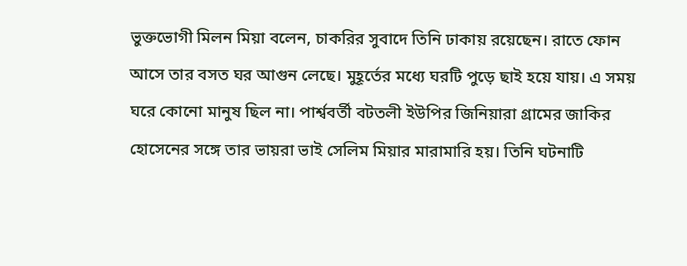ভুক্তভোগী মিলন মিয়া বলেন, চাকরির সুবাদে তিনি ঢাকায় রয়েছেন। রাতে ফোন আসে তার বসত ঘর আগুন লেছে। মুহূর্তের মধ্যে ঘরটি পুড়ে ছাই হয়ে যায়। এ সময় ঘরে কোনো মানুষ ছিল না। পার্শ্ববর্তী বটতলী ইউপির জিনিয়ারা গ্রামের জাকির হোসেনের সঙ্গে তার ভায়রা ভাই সেলিম মিয়ার মারামারি হয়। তিনি ঘটনাটি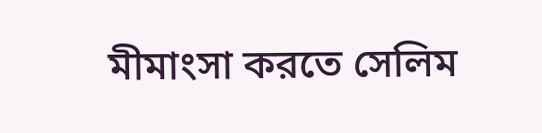মীমাংসা করতে সেলিম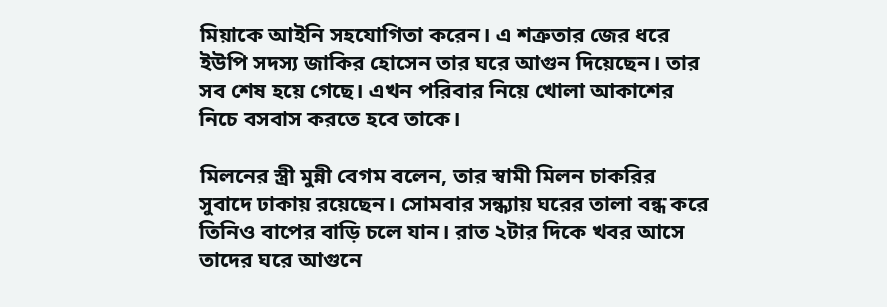মিয়াকে আইনি সহযোগিতা করেন। এ শত্রুতার জের ধরে ইউপি সদস্য জাকির হোসেন তার ঘরে আগুন দিয়েছেন। তার সব শেষ হয়ে গেছে। এখন পরিবার নিয়ে খোলা আকাশের নিচে বসবাস করতে হবে তাকে।

মিলনের স্ত্রী মুন্নী বেগম বলেন, তার স্বামী মিলন চাকরির সুবাদে ঢাকায় রয়েছেন। সোমবার সন্ধ্যায় ঘরের তালা বন্ধ করে তিনিও বাপের বাড়ি চলে যান। রাত ২টার দিকে খবর আসে তাদের ঘরে আগুনে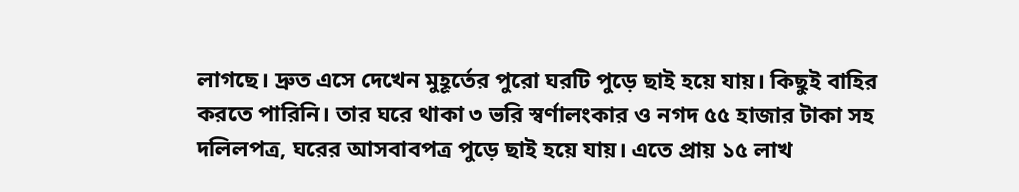লাগছে। দ্রুত এসে দেখেন মুহূর্তের পুরো ঘরটি পুড়ে ছাই হয়ে যায়। কিছুই বাহির করতে পারিনি। তার ঘরে থাকা ৩ ভরি স্বর্ণালংকার ও নগদ ৫৫ হাজার টাকা সহ দলিলপত্র, ঘরের আসবাবপত্র পুড়ে ছাই হয়ে যায়। এতে প্রায় ১৫ লাখ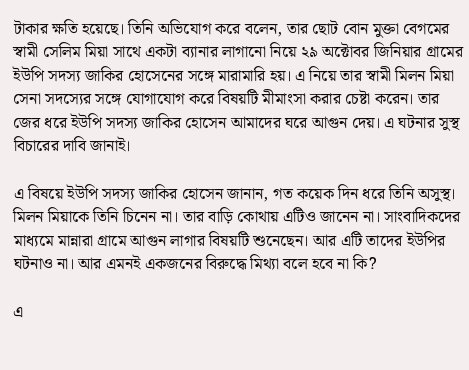টাকার ক্ষতি হয়েছে। তিনি অভিযোগ করে বলেন, তার ছোট বোন মুক্তা বেগমের স্বামী সেলিম মিয়া সাথে একটা ব্যানার লাগানো নিয়ে ২৯ অক্টোবর জিনিয়ার গ্রামের ইউপি সদস্য জাকির হোসেনের সঙ্গে মারামারি হয়। এ নিয়ে তার স্বামী মিলন মিয়া সেনা সদস্যের সঙ্গে যোগাযোগ করে বিষয়টি মীমাংসা করার চেষ্টা করেন। তার জের ধরে ইউপি সদস্য জাকির হোসেন আমাদের ঘরে আগুন দেয়। এ ঘটনার সুস্থ বিচারের দাবি জানাই।

এ বিষয়ে ইউপি সদস্য জাকির হোসেন জানান, গত কয়েক দিন ধরে তিনি অসুস্থ। মিলন মিয়াকে তিনি চিনেন না। তার বাড়ি কোথায় এটিও জানেন না। সাংবাদিকদের মাধ্যমে মান্নারা গ্রামে আগুন লাগার বিষয়টি শুনেছেন। আর এটি তাদের ইউপির ঘটনাও না। আর এমনই একজনের বিরুদ্ধে মিথ্যা বলে হবে না কি?

এ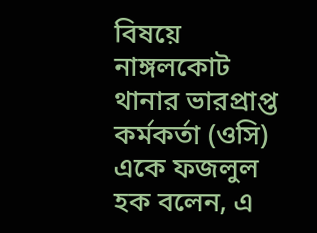বিষয়ে নাঙ্গলকোট থানার ভারপ্রাপ্ত কর্মকর্তা (ওসি) একে ফজলুল হক বলেন, এ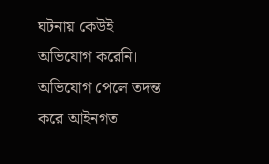ঘটনায় কেউই অভিযোগ করেনি। অভিযোগ পেলে তদন্ত করে আইনগত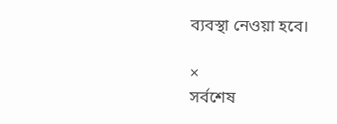ব্যবস্থা নেওয়া হবে।

×
সর্বশেষ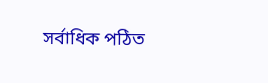সর্বাধিক পঠিত